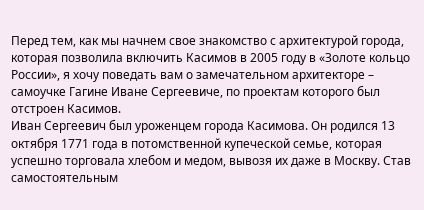Перед тем, как мы начнем свое знакомство с архитектурой города, которая позволила включить Касимов в 2005 году в «Золоте кольцо России», я хочу поведать вам о замечательном архитекторе – самоучке Гагине Иване Сергеевиче, по проектам которого был отстроен Касимов.
Иван Сергеевич был уроженцем города Касимова. Он родился 13 октября 1771 года в потомственной купеческой семье, которая успешно торговала хлебом и медом, вывозя их даже в Москву. Став самостоятельным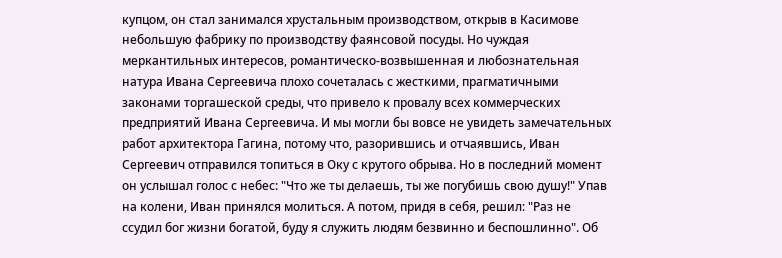купцом, он стал занимался хрустальным производством, открыв в Касимове небольшую фабрику по производству фаянсовой посуды. Но чуждая меркантильных интересов, романтическо-возвышенная и любознательная натура Ивана Сергеевича плохо сочеталась с жесткими, прагматичными законами торгашеской среды, что привело к провалу всех коммерческих предприятий Ивана Сергеевича. И мы могли бы вовсе не увидеть замечательных работ архитектора Гагина, потому что, разорившись и отчаявшись, Иван Сергеевич отправился топиться в Оку с крутого обрыва. Но в последний момент он услышал голос с небес: "Что же ты делаешь, ты же погубишь свою душу!" Упав на колени, Иван принялся молиться. А потом, придя в себя, решил: "Раз не ссудил бог жизни богатой, буду я служить людям безвинно и беспошлинно". Об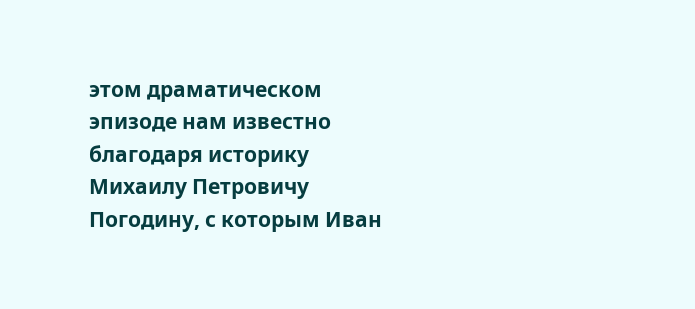этом драматическом эпизоде нам известно благодаря историку Михаилу Петровичу Погодину, с которым Иван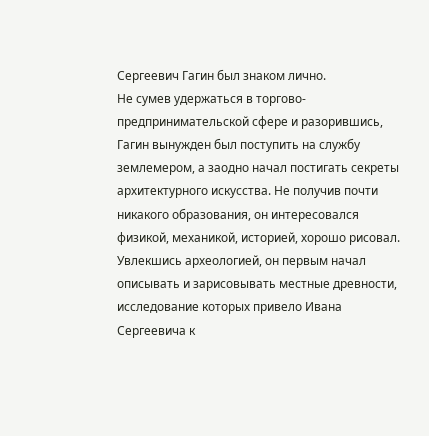Сергеевич Гагин был знаком лично.
Не сумев удержаться в торгово-предпринимательской сфере и разорившись, Гагин вынужден был поступить на службу землемером, а заодно начал постигать секреты архитектурного искусства. Не получив почти никакого образования, он интересовался физикой, механикой, историей, хорошо рисовал. Увлекшись археологией, он первым начал описывать и зарисовывать местные древности, исследование которых привело Ивана Сергеевича к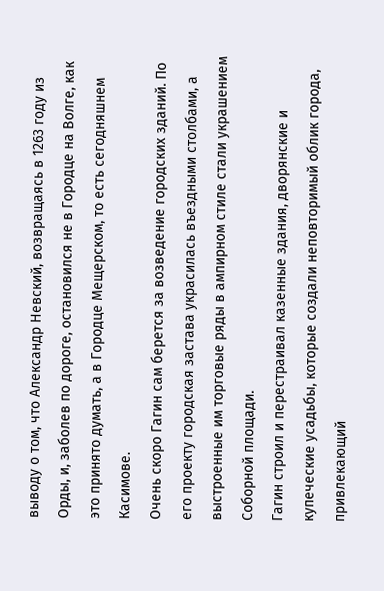выводу о том, что Александр Невский, возвращаясь в 1263 году из Орды, и, заболев по дороге, остановился не в Городце на Волге, как это принято думать, а в Городце Мещерском, то есть сегодняшнем Касимове.
Очень скоро Гагин сам берется за возведение городских зданий. По его проекту городская застава украсилась въездными столбами, а выстроенные им торговые ряды в ампирном стиле стали украшением Соборной площади.
Гагин строил и перестраивал казенные здания, дворянские и купеческие усадьбы, которые создали неповторимый облик города, привлекающий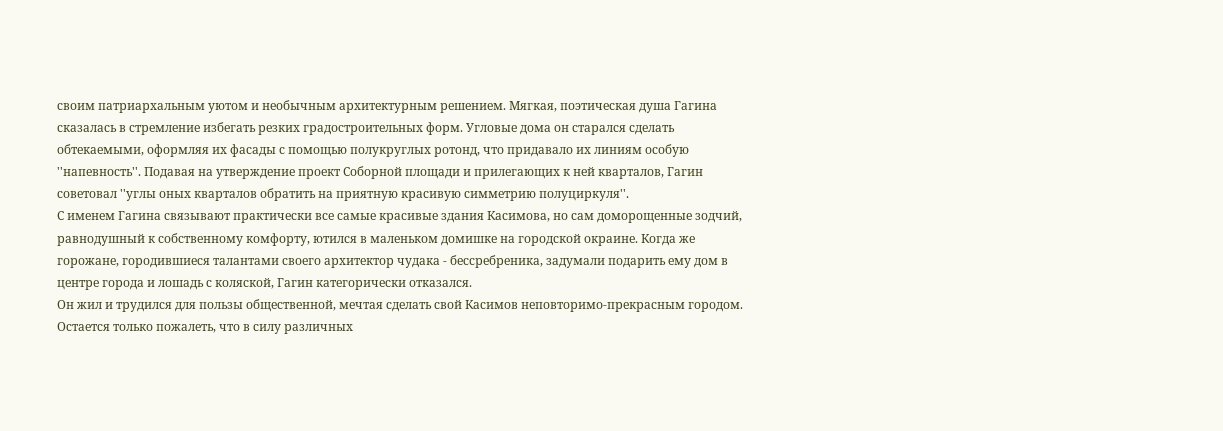своим патриархальным уютом и необычным архитектурным решением. Мягкая, поэтическая душа Гагина сказалась в стремление избегать резких градостроительных форм. Угловые дома он старался сделать обтекаемыми, оформляя их фасады с помощью полукруглых ротонд, что придавало их линиям особую ''напевность''. Подавая на утверждение проект Соборной площади и прилегающих к ней кварталов, Гагин советовал ''углы оных кварталов обратить на приятную красивую симметрию полуциркуля''.
С именем Гагина связывают практически все самые красивые здания Касимова, но сам доморощенные зодчий, равнодушный к собственному комфорту, ютился в маленьком домишке на городской окраине. Когда же горожане, городившиеся талантами своего архитектор чудака - бессребреника, задумали подарить ему дом в центре города и лошадь с коляской, Гагин категорически отказался.
Он жил и трудился для пользы общественной, мечтая сделать свой Касимов неповторимо-прекрасным городом. Остается только пожалеть, что в силу различных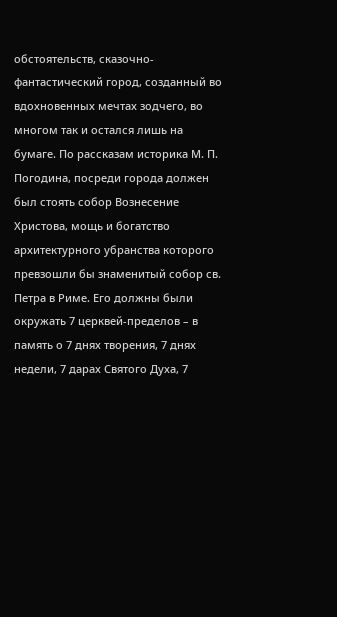обстоятельств, сказочно-фантастический город, созданный во вдохновенных мечтах зодчего, во многом так и остался лишь на бумаге. По рассказам историка М. П. Погодина, посреди города должен был стоять собор Вознесение Христова, мощь и богатство архитектурного убранства которого превзошли бы знаменитый собор св. Петра в Риме. Его должны были окружать 7 церквей-пределов – в память о 7 днях творения, 7 днях недели, 7 дарах Святого Духа, 7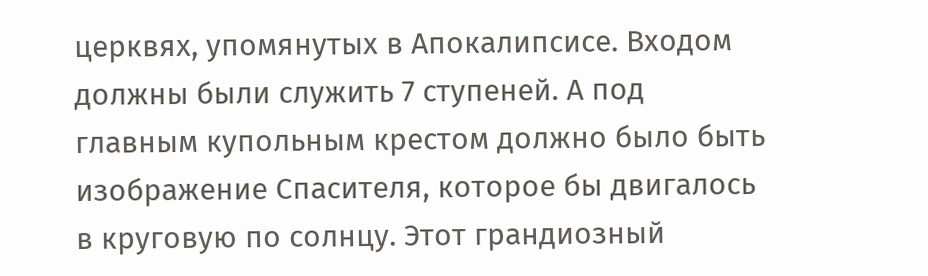церквях, упомянутых в Апокалипсисе. Входом должны были служить 7 ступеней. А под главным купольным крестом должно было быть изображение Спасителя, которое бы двигалось в круговую по солнцу. Этот грандиозный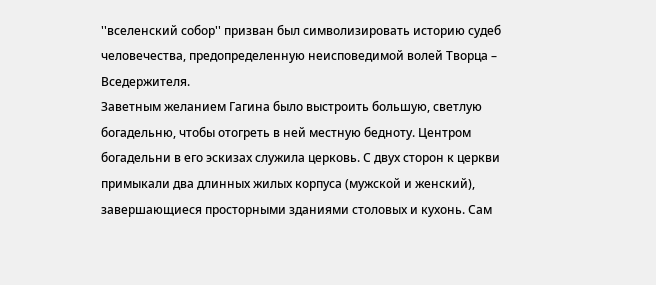''вселенский собор'' призван был символизировать историю судеб человечества, предопределенную неисповедимой волей Творца – Вседержителя.
Заветным желанием Гагина было выстроить большую, светлую богадельню, чтобы отогреть в ней местную бедноту. Центром богадельни в его эскизах служила церковь. С двух сторон к церкви примыкали два длинных жилых корпуса (мужской и женский), завершающиеся просторными зданиями столовых и кухонь. Сам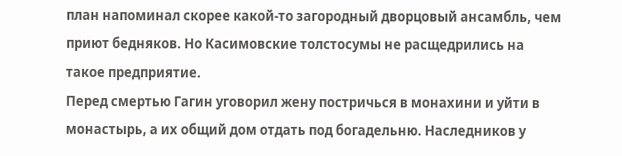план напоминал скорее какой-то загородный дворцовый ансамбль, чем приют бедняков. Но Касимовские толстосумы не расщедрились на такое предприятие.
Перед смертью Гагин уговорил жену постричься в монахини и уйти в монастырь, а их общий дом отдать под богадельню. Наследников у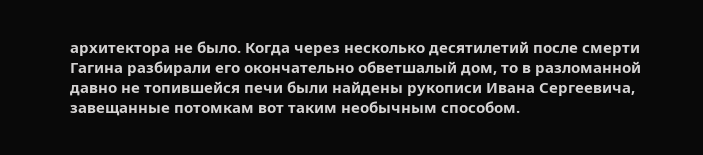архитектора не было. Когда через несколько десятилетий после смерти Гагина разбирали его окончательно обветшалый дом, то в разломанной давно не топившейся печи были найдены рукописи Ивана Сергеевича, завещанные потомкам вот таким необычным способом.